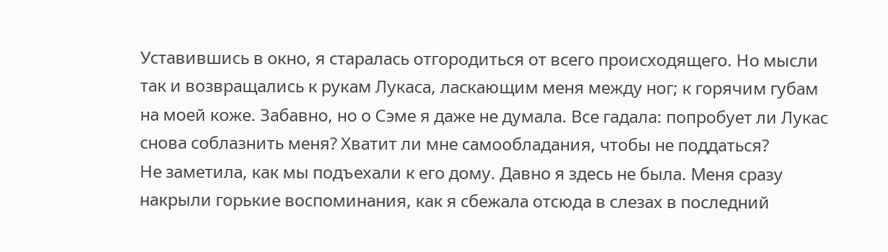Уставившись в окно, я старалась отгородиться от всего происходящего. Но мысли так и возвращались к рукам Лукаса, ласкающим меня между ног; к горячим губам на моей коже. Забавно, но о Сэме я даже не думала. Все гадала: попробует ли Лукас снова соблазнить меня? Хватит ли мне самообладания, чтобы не поддаться?
Не заметила, как мы подъехали к его дому. Давно я здесь не была. Меня сразу накрыли горькие воспоминания, как я сбежала отсюда в слезах в последний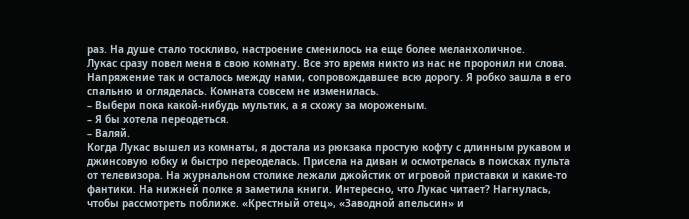раз. На душе стало тоскливо, настроение сменилось на еще более меланхоличное.
Лукас сразу повел меня в свою комнату. Все это время никто из нас не проронил ни слова. Напряжение так и осталось между нами, сопровождавшее всю дорогу. Я робко зашла в его спальню и огляделась. Комната совсем не изменилась.
– Выбери пока какой-нибудь мультик, а я схожу за мороженым.
– Я бы хотела переодеться.
– Валяй.
Когда Лукас вышел из комнаты, я достала из рюкзака простую кофту с длинным рукавом и джинсовую юбку и быстро переоделась. Присела на диван и осмотрелась в поисках пульта от телевизора. На журнальном столике лежали джойстик от игровой приставки и какие-то фантики. На нижней полке я заметила книги. Интересно, что Лукас читает? Нагнулась, чтобы рассмотреть поближе. «Крестный отец», «Заводной апельсин» и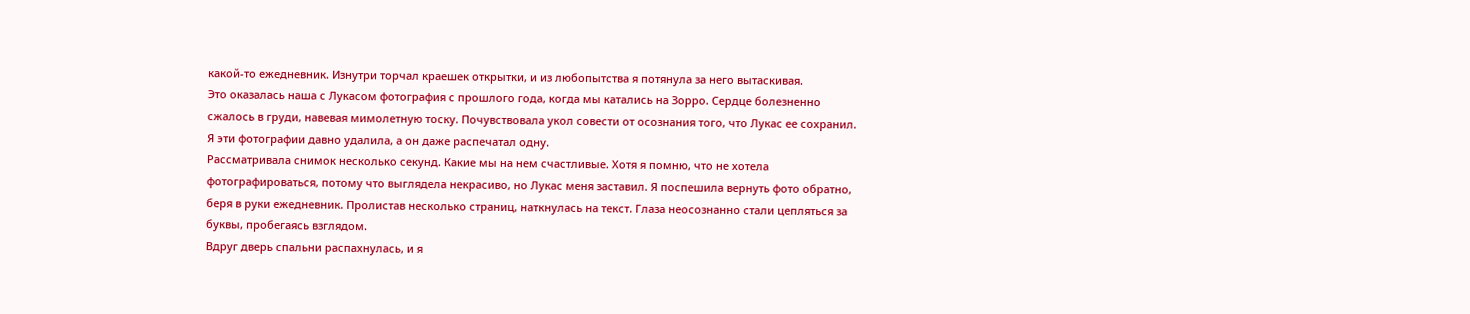какой-то ежедневник. Изнутри торчал краешек открытки, и из любопытства я потянула за него вытаскивая.
Это оказалась наша с Лукасом фотография с прошлого года, когда мы катались на Зорро. Сердце болезненно сжалось в груди, навевая мимолетную тоску. Почувствовала укол совести от осознания того, что Лукас ее сохранил. Я эти фотографии давно удалила, а он даже распечатал одну.
Рассматривала снимок несколько секунд. Какие мы на нем счастливые. Хотя я помню, что не хотела фотографироваться, потому что выглядела некрасиво, но Лукас меня заставил. Я поспешила вернуть фото обратно, беря в руки ежедневник. Пролистав несколько страниц, наткнулась на текст. Глаза неосознанно стали цепляться за буквы, пробегаясь взглядом.
Вдруг дверь спальни распахнулась, и я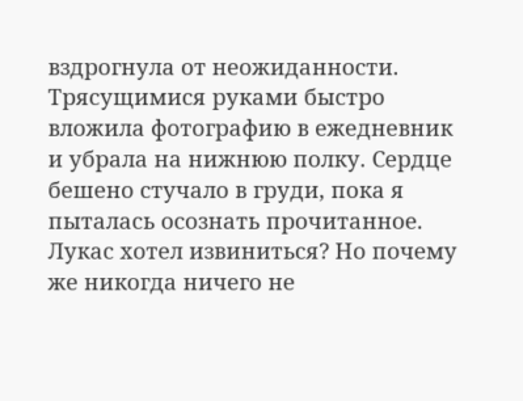вздрогнула от неожиданности. Трясущимися руками быстро вложила фотографию в ежедневник и убрала на нижнюю полку. Сердце бешено стучало в груди, пока я пыталась осознать прочитанное. Лукас хотел извиниться? Но почему же никогда ничего не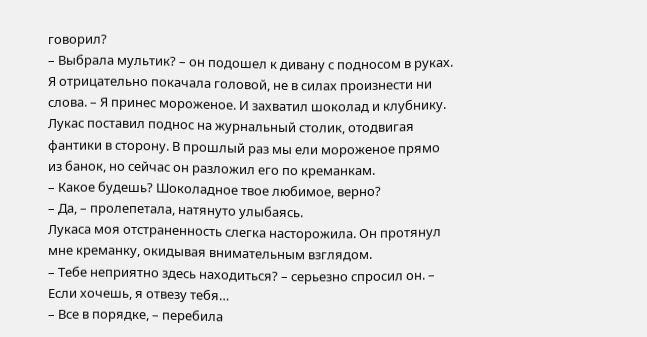говорил?
– Выбрала мультик? – он подошел к дивану с подносом в руках. Я отрицательно покачала головой, не в силах произнести ни слова. – Я принес мороженое. И захватил шоколад и клубнику.
Лукас поставил поднос на журнальный столик, отодвигая фантики в сторону. В прошлый раз мы ели мороженое прямо из банок, но сейчас он разложил его по креманкам.
– Какое будешь? Шоколадное твое любимое, верно?
– Да, – пролепетала, натянуто улыбаясь.
Лукаса моя отстраненность слегка насторожила. Он протянул мне креманку, окидывая внимательным взглядом.
– Тебе неприятно здесь находиться? – серьезно спросил он. – Если хочешь, я отвезу тебя…
– Все в порядке, – перебила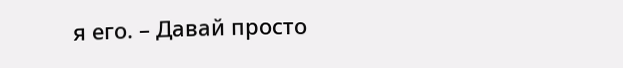я его. – Давай просто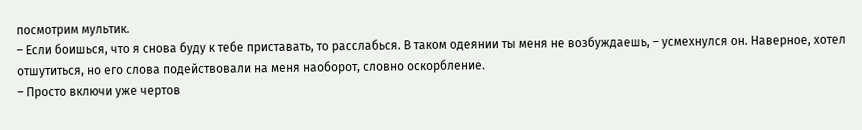посмотрим мультик.
– Если боишься, что я снова буду к тебе приставать, то расслабься. В таком одеянии ты меня не возбуждаешь, – усмехнулся он. Наверное, хотел отшутиться, но его слова подействовали на меня наоборот, словно оскорбление.
– Просто включи уже чертов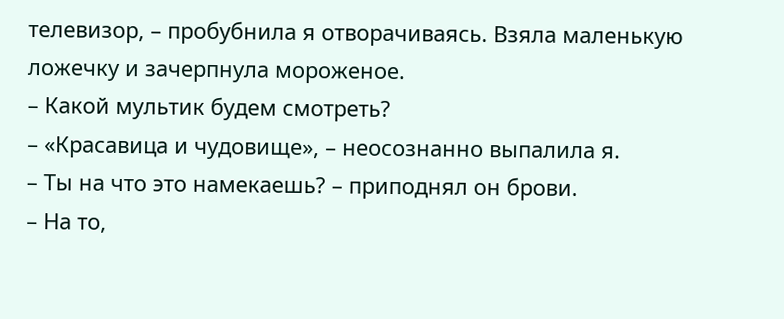телевизор, – пробубнила я отворачиваясь. Взяла маленькую ложечку и зачерпнула мороженое.
– Какой мультик будем смотреть?
– «Красавица и чудовище», – неосознанно выпалила я.
– Ты на что это намекаешь? – приподнял он брови.
– На то,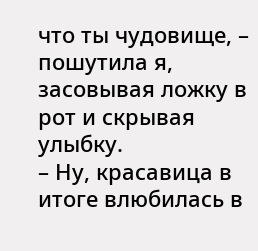что ты чудовище, – пошутила я, засовывая ложку в рот и скрывая улыбку.
– Ну, красавица в итоге влюбилась в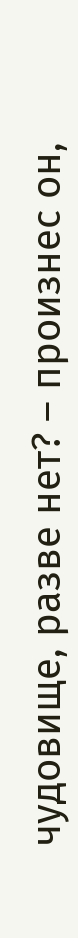чудовище, разве нет? – произнес он,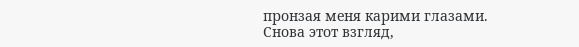пронзая меня карими глазами. Снова этот взгляд,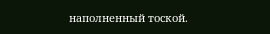наполненный тоской.